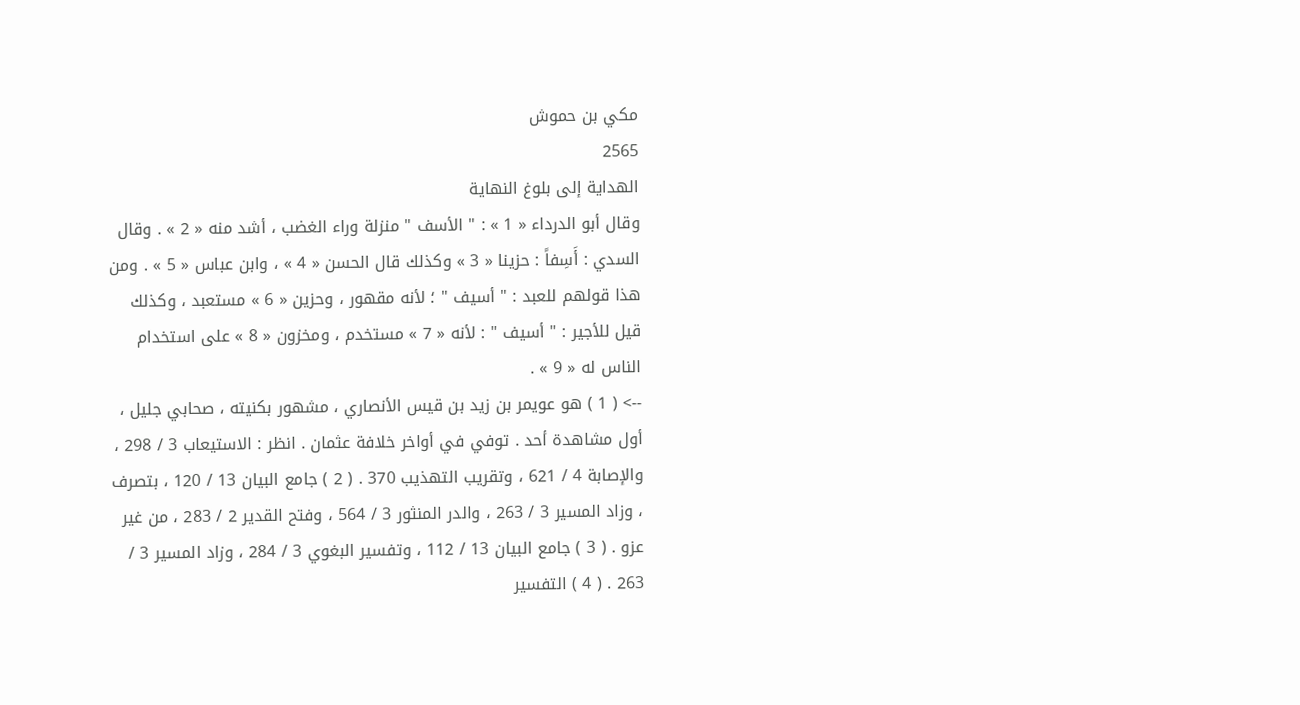مكي بن حموش
2565
الهداية إلى بلوغ النهاية
وقال أبو الدرداء « 1 » : " الأسف " منزلة وراء الغضب ، أشد منه « 2 » . وقال السدي : أَسِفاً : حزينا « 3 » وكذلك قال الحسن « 4 » ، وابن عباس « 5 » . ومن هذا قولهم للعبد : " أسيف " ؛ لأنه مقهور ، وحزين « 6 » مستعبد ، وكذلك قيل للأجير : " أسيف " : لأنه « 7 » مستخدم ، ومخزون « 8 » على استخدام الناس له « 9 » .
--> ( 1 ) هو عويمر بن زيد بن قيس الأنصاري ، مشهور بكنيته ، صحابي جليل ، أول مشاهدة أحد . توفي في أواخر خلافة عثمان . انظر : الاستيعاب 3 / 298 ، والإصابة 4 / 621 ، وتقريب التهذيب 370 . ( 2 ) جامع البيان 13 / 120 ، بتصرف ، وزاد المسير 3 / 263 ، والدر المنثور 3 / 564 ، وفتح القدير 2 / 283 ، من غير عزو . ( 3 ) جامع البيان 13 / 112 ، وتفسير البغوي 3 / 284 ، وزاد المسير 3 / 263 . ( 4 ) التفسير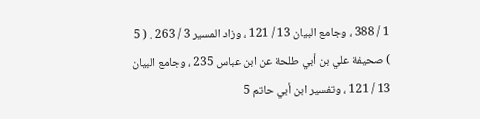1 / 388 ، وجامع البيان 13 / 121 ، وزاد المسير 3 / 263 . ( 5 ) صحيفة علي بن أبي طلحة عن ابن عباس 235 ، وجامع البيان 13 / 121 ، وتفسير ابن أبي حاتم 5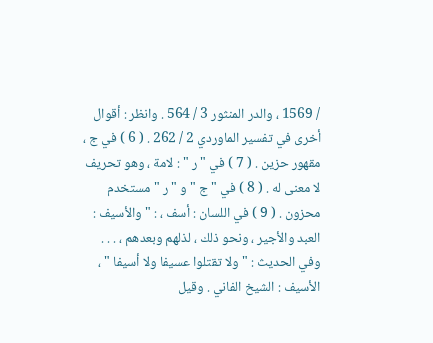/ 1569 ، والدر المنثور 3 / 564 . وانظر : أقوال أخرى في تفسير الماوردي 2 / 262 . ( 6 ) في ج ، مقهور حزين . ( 7 ) في " ر " : لامة ، وهو تحريف لا معنى له . ( 8 ) في " ج " و " ر " مستخدم محزون . ( 9 ) في اللسان : أسف ، : " والأسيف : العبد والأجير ، ونحو ذلك ، لذلهم وبعدهم ، . . . وفي الحديث : " ولا تقتلوا عسيفا ولا أسيفا " ، الأسيف : الشيخ الفاني . وقيل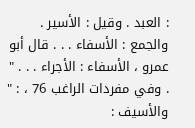: العبد . وقيل : الأسير . والجمع : الأسفاء . . . قال أبو عمرو ، الأسفاء : الأجراء . . . " . وفي مفردات الراغب 76 ، : " والأسيف :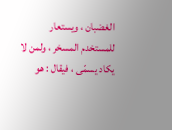الغضبان ، ويستعار للمستخدم المسخر ، ولمن لا يكاد يسمّى ، فيقال : هو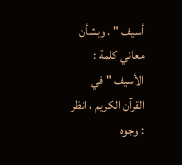أسيف " . وبشأن معاني كلمة : الأسيف " في القرآن الكريم ، انظر : وجوه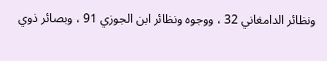ونظائر الدامغاني 32 ، ووجوه ونظائر ابن الجوزي 91 ، وبصائر ذوي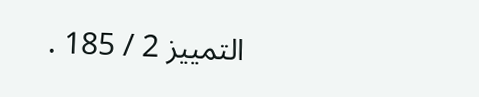التمييز 2 / 185 .